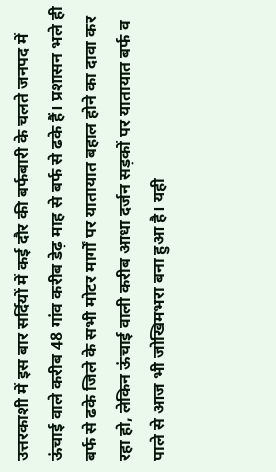उत्तरकाशी में इस बार सर्दियों में कई दौर की बर्फबारी के चलते जनपद में ऊंचाई वाले करीब 48 गांव करीब डेढ़ माह से बर्फ से ढके हैं। प्रशासन भले ही बर्फ से ढके जिले के सभी मोटर मार्गों पर यातायात बहाल होने का दावा कर रहा हो, लेकिन ऊंचाई वाली करीब आधा दर्जन सड़कों पर यातायात बर्फ व पाले से आज भी जोखिमभरा बना हुआ है। यही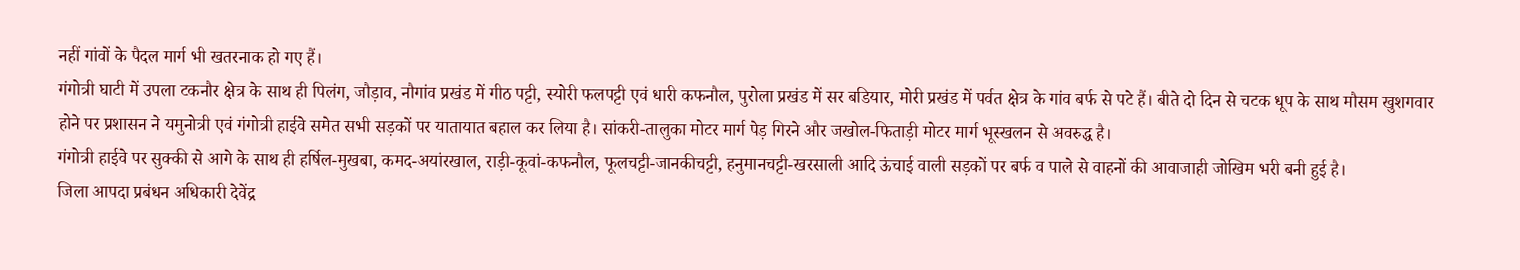नहीं गांवों के पैदल मार्ग भी खतरनाक हो गए हैं।
गंगोत्री घाटी में उपला टकनौर क्षेत्र के साथ ही पिलंग, जौड़ाव, नौगांव प्रखंड में गीठ पट्टी, स्योरी फलपट्टी एवं धारी कफनौल, पुरोला प्रखंड में सर बडियार, मोरी प्रखंड में पर्वत क्षेत्र के गांव बर्फ से पटे हैं। बीते दो दिन से चटक धूप के साथ मौसम खुशगवार होने पर प्रशासन ने यमुनोत्री एवं गंगोत्री हाईवे समेत सभी सड़कों पर यातायात बहाल कर लिया है। सांकरी-तालुका मोटर मार्ग पेड़ गिरने और जखोल-फिताड़ी मोटर मार्ग भूस्खलन से अवरुद्ध है।
गंगोत्री हाईवे पर सुक्की से आगे के साथ ही हर्षिल-मुखबा, कमद-अयांरखाल, राड़ी-कूवां-कफनौल, फूलचट्टी-जानकीचट्टी, हनुमानचट्टी-खरसाली आदि ऊंचाई वाली सड़कों पर बर्फ व पाले से वाहनों की आवाजाही जोखिम भरी बनी हुई है।
जिला आपदा प्रबंधन अधिकारी देवेंद्र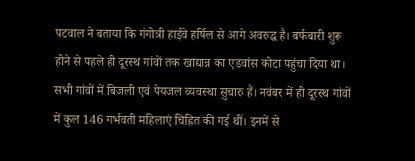पटवाल ने बताया कि गंगोत्री हाईवे हर्षिल से आगे अवरुद्ध है। बर्फबारी शुरू होने से पहले ही दूरस्थ गांवों तक खाद्यान्न का एडवांस कोटा पहुंचा दिया था। सभी गांवों में बिजली एवं पेयजल व्यवस्था सुचारु हैं। नवंबर में ही दूरस्थ गांवों में कुल 146 गर्भवती महिलाएं चिह्नित की गई थीं। इनमें से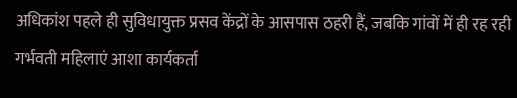अधिकांश पहले ही सुविधायुक्त प्रसव केंद्रों के आसपास ठहरी हैं, जबकि गांवों में ही रह रही गर्भवती महिलाएं आशा कार्यकर्ता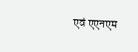एवं एएनएम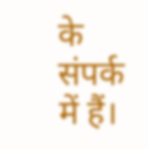के संपर्क में हैं।